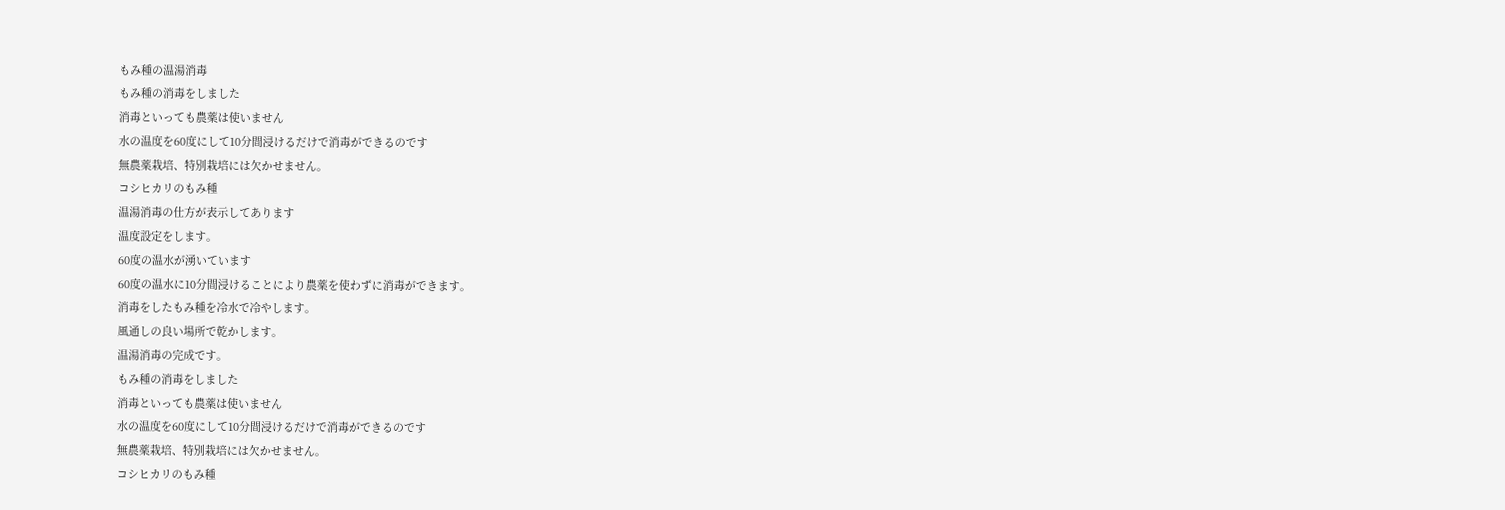もみ種の温湯消毒
もみ種の消毒をしました
消毒といっても農薬は使いません
水の温度を60度にして10分間浸けるだけで消毒ができるのです
無農薬栽培、特別栽培には欠かせません。
コシヒカリのもみ種
温湯消毒の仕方が表示してあります
温度設定をします。
60度の温水が湧いています
60度の温水に10分間浸けることにより農薬を使わずに消毒ができます。
消毒をしたもみ種を冷水で冷やします。
風通しの良い場所で乾かします。
温湯消毒の完成です。
もみ種の消毒をしました
消毒といっても農薬は使いません
水の温度を60度にして10分間浸けるだけで消毒ができるのです
無農薬栽培、特別栽培には欠かせません。
コシヒカリのもみ種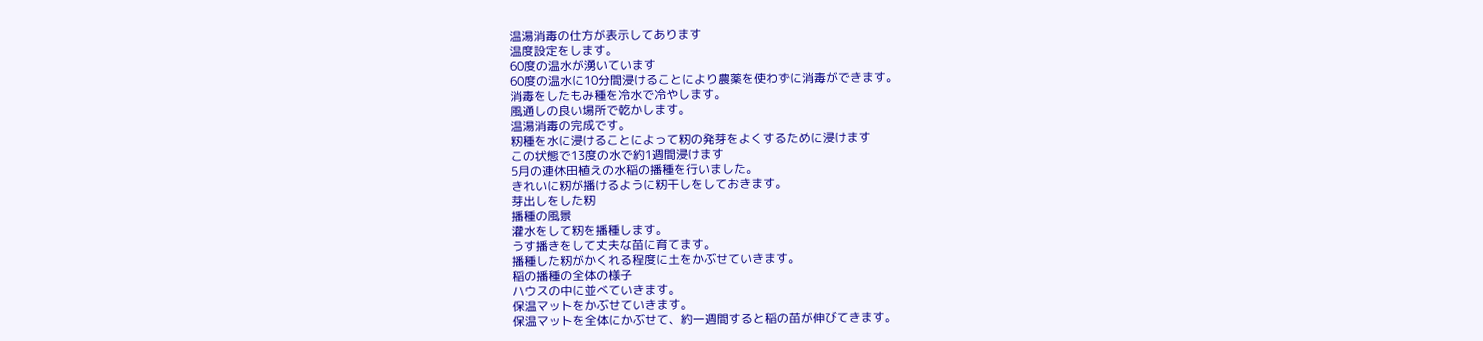温湯消毒の仕方が表示してあります
温度設定をします。
60度の温水が湧いています
60度の温水に10分間浸けることにより農薬を使わずに消毒ができます。
消毒をしたもみ種を冷水で冷やします。
風通しの良い場所で乾かします。
温湯消毒の完成です。
籾種を水に浸けることによって籾の発芽をよくするために浸けます
この状態で13度の水で約1週間浸けます
5月の連休田植えの水稲の播種を行いました。
きれいに籾が播けるように籾干しをしておきます。
芽出しをした籾
播種の風景
灌水をして籾を播種します。
うす播きをして丈夫な苗に育てます。
播種した籾がかくれる程度に土をかぶせていきます。
稲の播種の全体の様子
ハウスの中に並べていきます。
保温マットをかぶせていきます。
保温マットを全体にかぶせて、約一週間すると稲の苗が伸びてきます。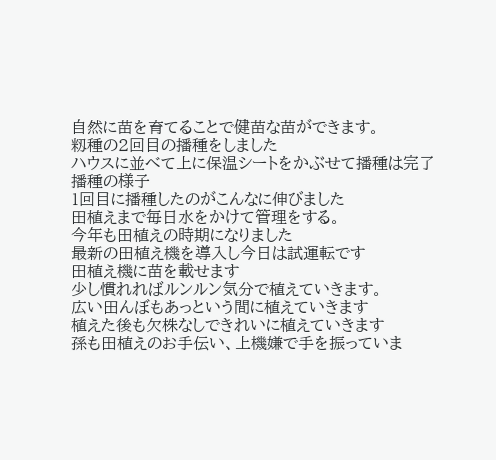自然に苗を育てることで健苗な苗ができます。
籾種の2回目の播種をしました
ハウスに並べて上に保温シートをかぶせて播種は完了
播種の様子
1回目に播種したのがこんなに伸びました
田植えまで毎日水をかけて管理をする。
今年も田植えの時期になりました
最新の田植え機を導入し今日は試運転です
田植え機に苗を載せます
少し慣れればルンルン気分で植えていきます。
広い田んぼもあっという間に植えていきます
植えた後も欠株なしできれいに植えていきます
孫も田植えのお手伝い、上機嫌で手を振っていま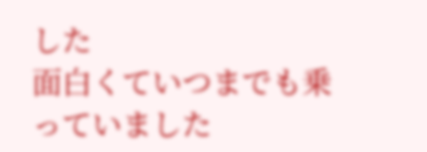した
面白くていつまでも乗っていました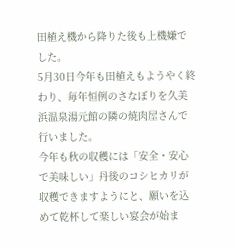田植え機から降りた後も上機嫌でした。
5月30日今年も田植えもようやく終わり、毎年恒例のさなぼりを久美浜温泉湯元館の隣の焼肉屋さんで行いました。
今年も秋の収穫には「安全・安心で美味しい」丹後のコシヒカリが収穫できますようにと、願いを込めて乾杯して楽しい宴会が始ま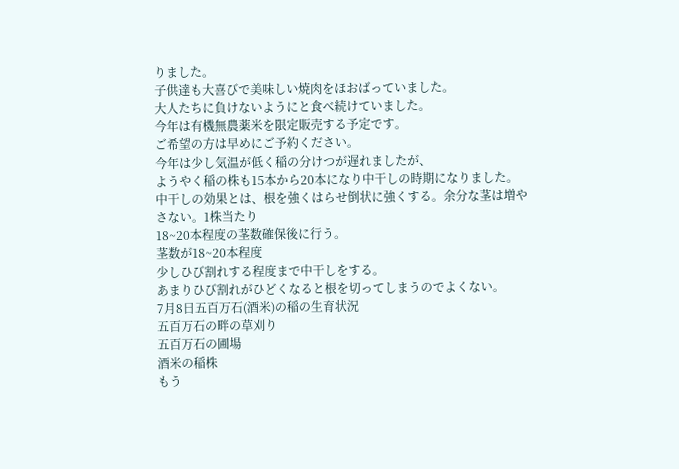りました。
子供達も大喜びで美味しい焼肉をほおばっていました。
大人たちに負けないようにと食べ続けていました。
今年は有機無農薬米を限定販売する予定です。
ご希望の方は早めにご予約ください。
今年は少し気温が低く稲の分けつが遅れましたが、
ようやく稲の株も15本から20本になり中干しの時期になりました。
中干しの効果とは、根を強くはらせ倒状に強くする。余分な茎は増やさない。1株当たり
18~20本程度の茎数確保後に行う。
茎数が18~20本程度
少しひび割れする程度まで中干しをする。
あまりひび割れがひどくなると根を切ってしまうのでよくない。
7月8日五百万石(酒米)の稲の生育状況
五百万石の畔の草刈り
五百万石の圃場
酒米の稲株
もう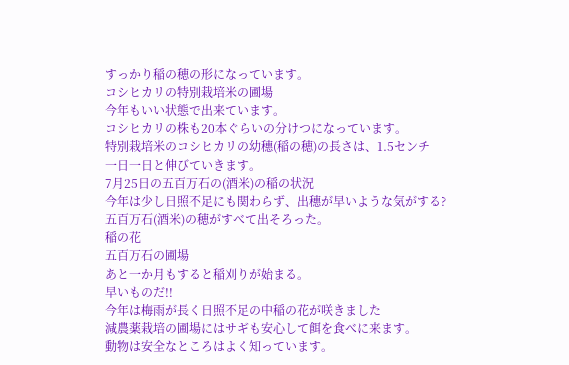すっかり稲の穂の形になっています。
コシヒカリの特別栽培米の圃場
今年もいい状態で出来ています。
コシヒカリの株も20本ぐらいの分けつになっています。
特別栽培米のコシヒカリの幼穗(稲の穂)の長さは、1.5センチ
一日一日と伸びていきます。
7月25日の五百万石の(酒米)の稲の状況
今年は少し日照不足にも関わらず、出穗が早いような気がする?
五百万石(酒米)の穂がすべて出そろった。
稲の花
五百万石の圃場
あと一か月もすると稲刈りが始まる。
早いものだ!!
今年は梅雨が長く日照不足の中稲の花が咲きました
減農薬栽培の圃場にはサギも安心して餌を食べに来ます。
動物は安全なところはよく知っています。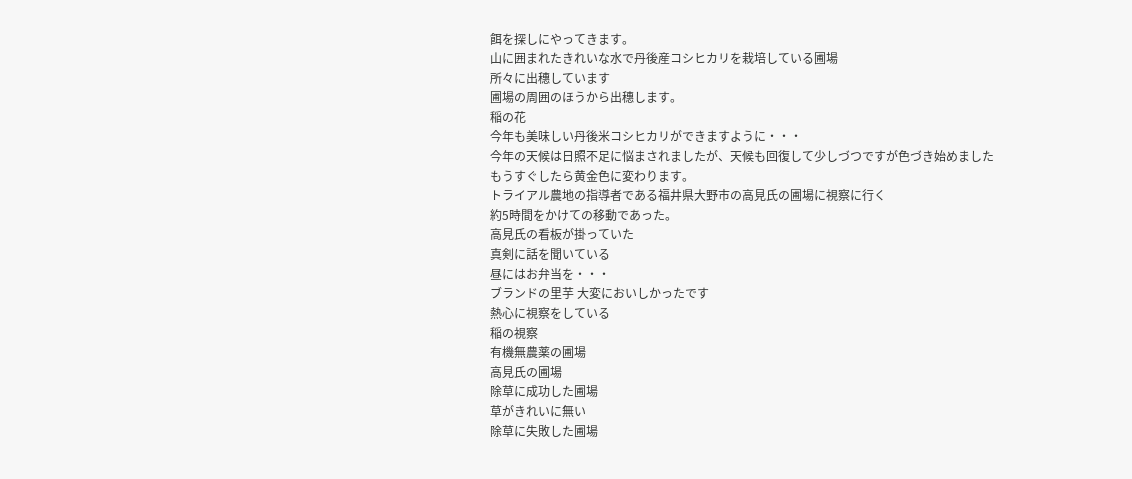餌を探しにやってきます。
山に囲まれたきれいな水で丹後産コシヒカリを栽培している圃場
所々に出穗しています
圃場の周囲のほうから出穗します。
稲の花
今年も美味しい丹後米コシヒカリができますように・・・
今年の天候は日照不足に悩まされましたが、天候も回復して少しづつですが色づき始めました
もうすぐしたら黄金色に変わります。
トライアル農地の指導者である福井県大野市の高見氏の圃場に視察に行く
約5時間をかけての移動であった。
高見氏の看板が掛っていた
真剣に話を聞いている
昼にはお弁当を・・・
ブランドの里芋 大変においしかったです
熱心に視察をしている
稲の視察
有機無農薬の圃場
高見氏の圃場
除草に成功した圃場
草がきれいに無い
除草に失敗した圃場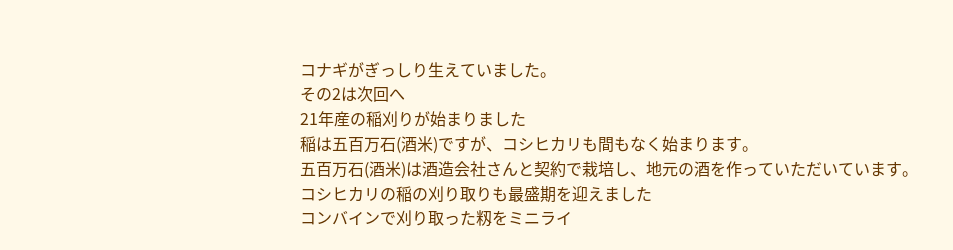コナギがぎっしり生えていました。
その2は次回へ
21年産の稲刈りが始まりました
稲は五百万石(酒米)ですが、コシヒカリも間もなく始まります。
五百万石(酒米)は酒造会社さんと契約で栽培し、地元の酒を作っていただいています。
コシヒカリの稲の刈り取りも最盛期を迎えました
コンバインで刈り取った籾をミニライ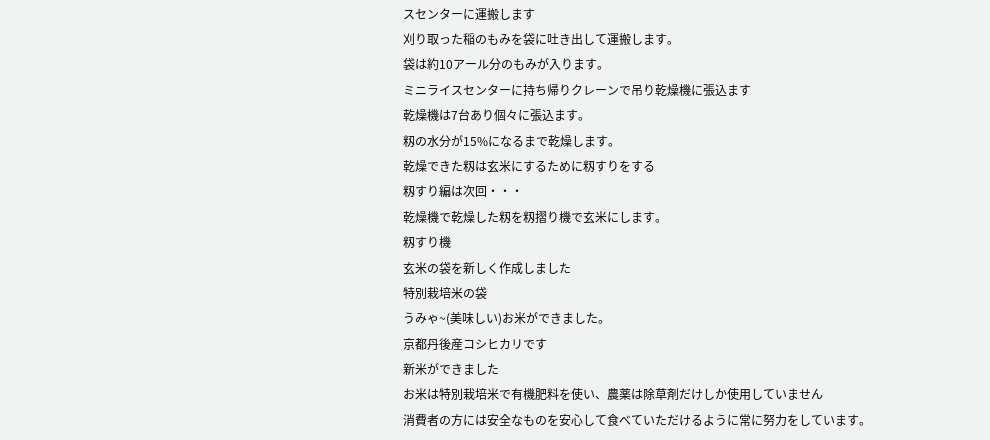スセンターに運搬します
刈り取った稲のもみを袋に吐き出して運搬します。
袋は約10アール分のもみが入ります。
ミニライスセンターに持ち帰りクレーンで吊り乾燥機に張込ます
乾燥機は7台あり個々に張込ます。
籾の水分が15%になるまで乾燥します。
乾燥できた籾は玄米にするために籾すりをする
籾すり編は次回・・・
乾燥機で乾燥した籾を籾摺り機で玄米にします。
籾すり機
玄米の袋を新しく作成しました
特別栽培米の袋
うみゃ~(美味しい)お米ができました。
京都丹後産コシヒカリです
新米ができました
お米は特別栽培米で有機肥料を使い、農薬は除草剤だけしか使用していません
消費者の方には安全なものを安心して食べていただけるように常に努力をしています。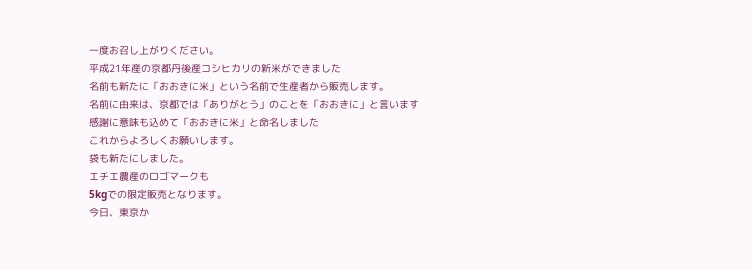一度お召し上がりください。
平成21年産の京都丹後産コシヒカリの新米ができました
名前も新たに「おおきに米」という名前で生産者から販売します。
名前に由来は、京都では「ありがとう」のことを「おおきに」と言います
感謝に意味も込めて「おおきに米」と命名しました
これからよろしくお願いします。
袋も新たにしました。
エチエ農産のロゴマークも
5kgでの限定販売となります。
今日、東京か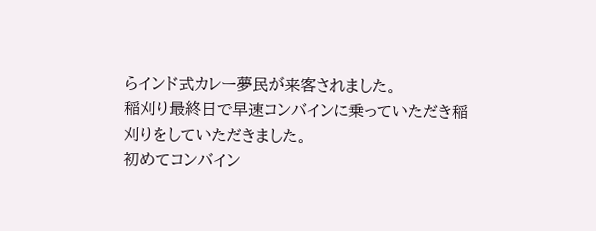らインド式カレー夢民が来客されました。
稲刈り最終日で早速コンバインに乗っていただき稲刈りをしていただきました。
初めてコンバイン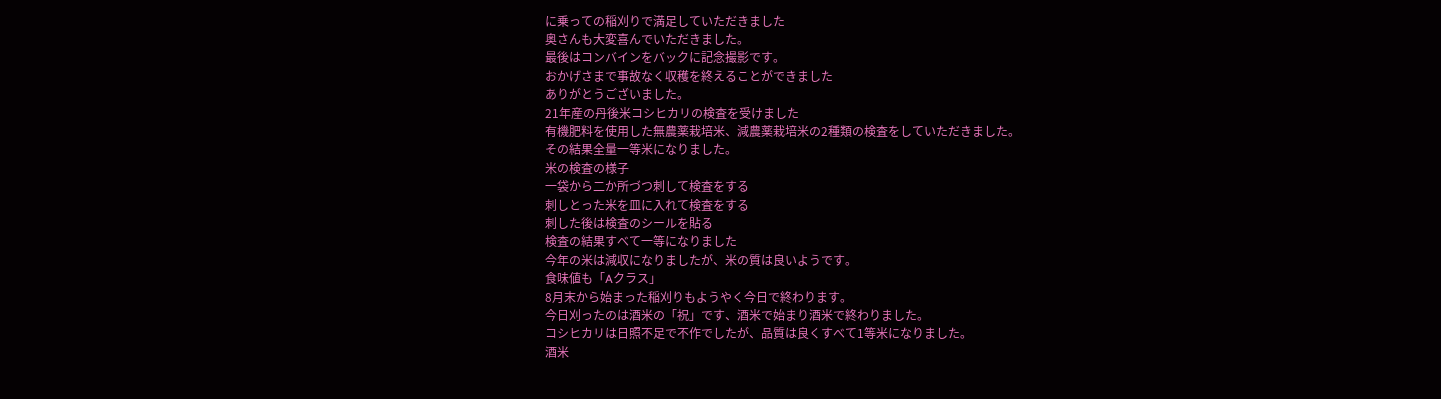に乗っての稲刈りで満足していただきました
奥さんも大変喜んでいただきました。
最後はコンバインをバックに記念撮影です。
おかげさまで事故なく収穫を終えることができました
ありがとうございました。
21年産の丹後米コシヒカリの検査を受けました
有機肥料を使用した無農薬栽培米、減農薬栽培米の2種類の検査をしていただきました。
その結果全量一等米になりました。
米の検査の様子
一袋から二か所づつ刺して検査をする
刺しとった米を皿に入れて検査をする
刺した後は検査のシールを貼る
検査の結果すべて一等になりました
今年の米は減収になりましたが、米の質は良いようです。
食味値も「Aクラス」
8月末から始まった稲刈りもようやく今日で終わります。
今日刈ったのは酒米の「祝」です、酒米で始まり酒米で終わりました。
コシヒカリは日照不足で不作でしたが、品質は良くすべて1等米になりました。
酒米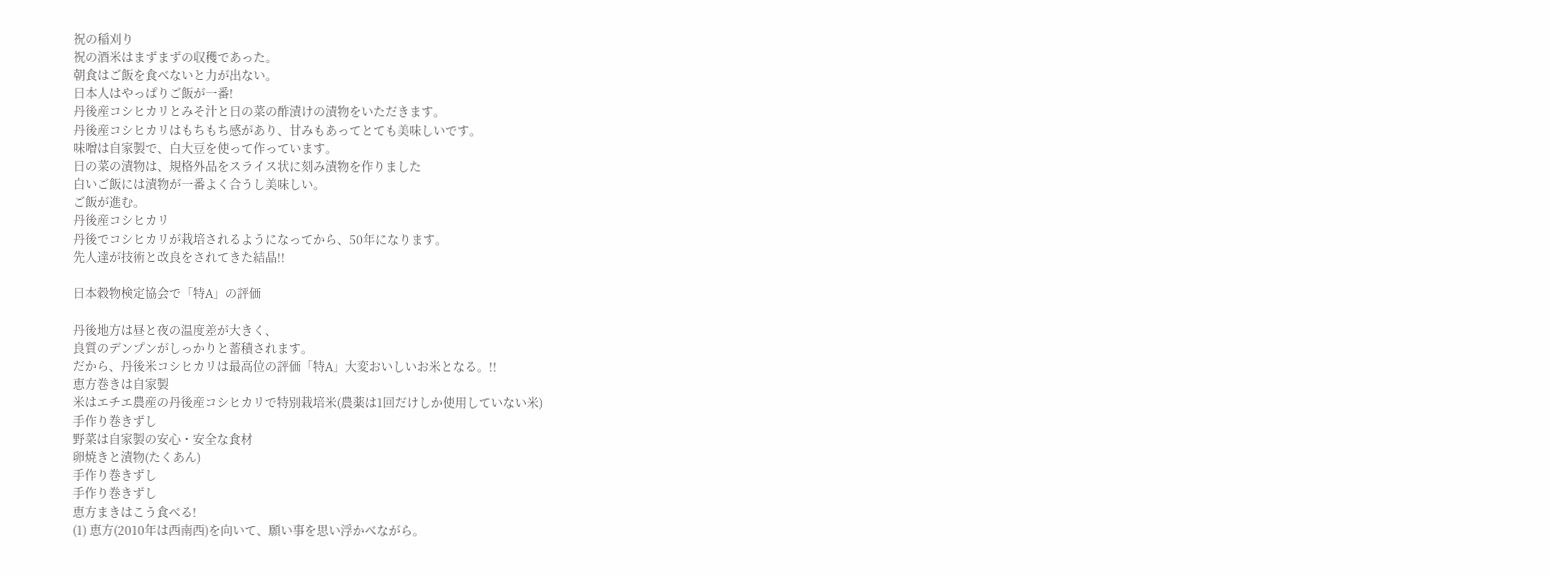祝の稲刈り
祝の酒米はまずまずの収穫であった。
朝食はご飯を食べないと力が出ない。
日本人はやっぱりご飯が一番!
丹後産コシヒカリとみそ汁と日の菜の酢漬けの漬物をいただきます。
丹後産コシヒカリはもちもち感があり、甘みもあってとても美味しいです。
味噌は自家製で、白大豆を使って作っています。
日の菜の漬物は、規格外品をスライス状に刻み漬物を作りました
白いご飯には漬物が一番よく合うし美味しい。
ご飯が進む。
丹後産コシヒカリ
丹後でコシヒカリが栽培されるようになってから、50年になります。
先人達が技術と改良をされてきた結晶!!

日本穀物検定協会で「特A」の評価

丹後地方は昼と夜の温度差が大きく、
良質のデンプンがしっかりと蓄積されます。
だから、丹後米コシヒカリは最高位の評価「特A」大変おいしいお米となる。!!
恵方巻きは自家製
米はエチエ農産の丹後産コシヒカリで特別栽培米(農薬は1回だけしか使用していない米)
手作り巻きずし
野菜は自家製の安心・安全な食材
卵焼きと漬物(たくあん)
手作り巻きずし
手作り巻きずし
恵方まきはこう食べる!
(1) 恵方(2010年は西南西)を向いて、願い事を思い浮かべながら。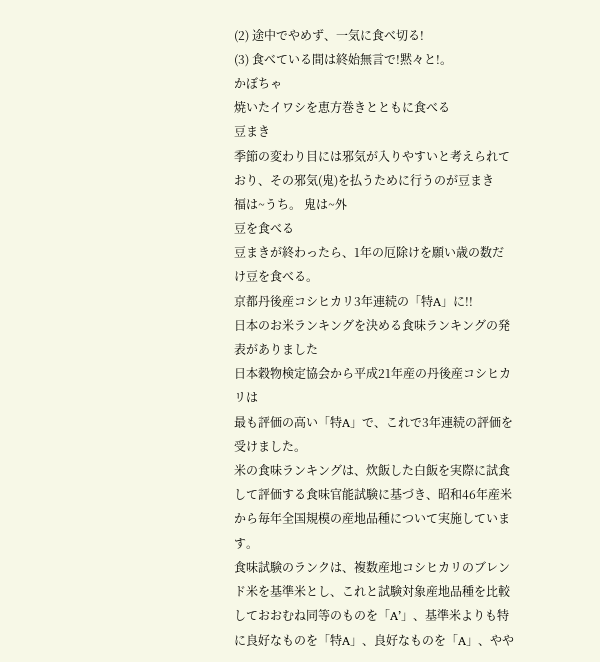(2) 途中でやめず、一気に食べ切る!
(3) 食べている間は終始無言で!黙々と!。
かぼちゃ
焼いたイワシを恵方巻きとともに食べる
豆まき
季節の変わり目には邪気が入りやすいと考えられており、その邪気(鬼)を払うために行うのが豆まき
福は~うち。 鬼は~外
豆を食べる
豆まきが終わったら、1年の厄除けを願い歳の数だけ豆を食べる。
京都丹後産コシヒカリ3年連続の「特A」に!!
日本のお米ランキングを決める食味ランキングの発表がありました
日本穀物検定協会から平成21年産の丹後産コシヒカリは
最も評価の高い「特A」で、これで3年連続の評価を受けました。
米の食味ランキングは、炊飯した白飯を実際に試食して評価する食味官能試験に基づき、昭和46年産米から毎年全国規模の産地品種について実施しています。
食味試験のランクは、複数産地コシヒカリのブレンド米を基準米とし、これと試験対象産地品種を比較しておおむね同等のものを「A’」、基準米よりも特に良好なものを「特A」、良好なものを「A」、やや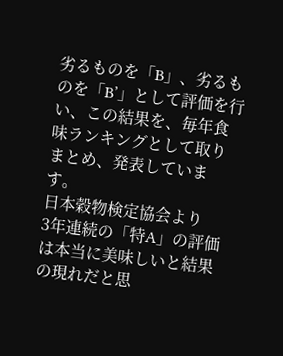劣るものを「B」、劣るものを「B’」として評価を行い、この結果を、毎年食味ランキングとして取りまとめ、発表しています。
日本穀物検定協会より
3年連続の「特A」の評価は本当に美味しいと結果の現れだと思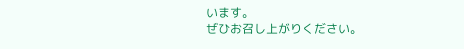います。
ぜひお召し上がりください。